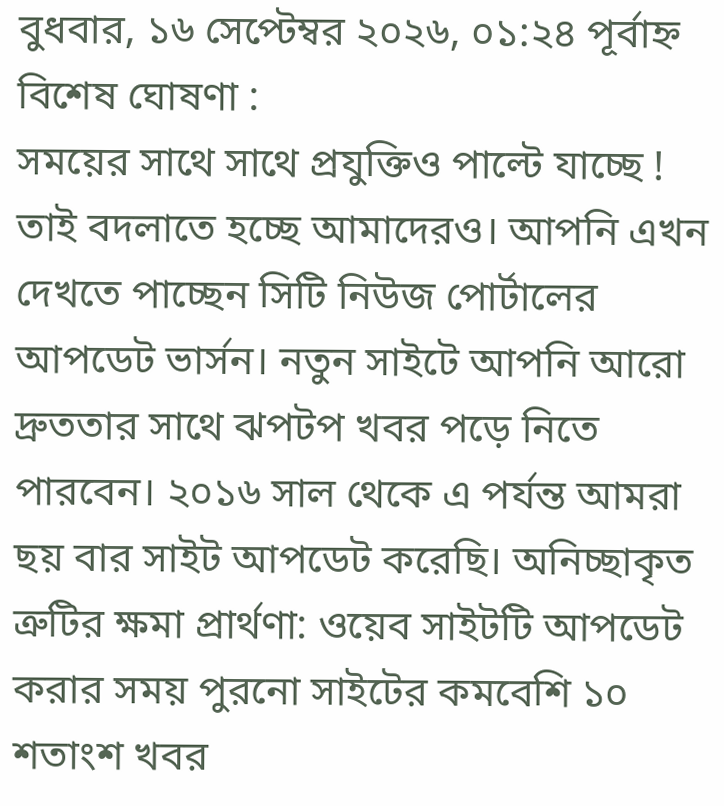বুধবার, ১৬ সেপ্টেম্বর ২০২৬, ০১:২৪ পূর্বাহ্ন
বিশেষ ঘোষণা :
সময়ের সাথে সাথে প্রযুক্তিও পাল্টে যাচ্ছে ! তাই বদলাতে হচ্ছে আমাদেরও। আপনি এখন দেখতে পাচ্ছেন সিটি নিউজ পোর্টালের আপডেট ভার্সন। নতুন সাইটে আপনি আরো দ্রুততার সাথে ঝপটপ খবর পড়ে নিতে পারবেন। ২০১৬ সাল থেকে এ পর্যন্ত আমরা ছয় বার সাইট আপডেট করেছি। অনিচ্ছাকৃত ত্রুটির ক্ষমা প্রার্থণা: ওয়েব সাইটটি আপডেট করার সময় পুরনো সাইটের কমবেশি ১০ শতাংশ খবর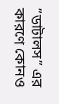”ডাটালস” এর কারণে কোনও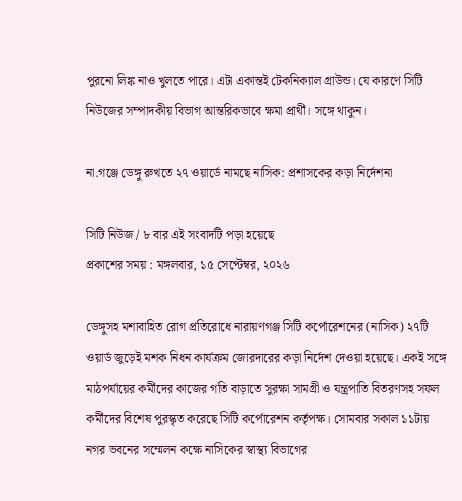পুরনো লিঙ্ক নাও খুলতে পারে। এটা একান্তই টেকনিক্যাল গ্রাউন্ড। যে কারণে সিটি নিউজের সম্পাদকীয় বিভাগ আন্তরিকভাবে ক্ষমা প্রার্থী। সঙ্গে থাকুন।

না.গঞ্জে ডেঙ্গু রুখতে ২৭ ওয়ার্ডে নামছে নাসিক: প্রশাসকের কড়া নির্দেশনা

সিটি নিউজ / ৮ বার এই সংবাদটি পড়া হয়েছে
প্রকাশের সময় : মঙ্গলবার, ১৫ সেপ্টেম্বর, ২০২৬

ডেঙ্গুসহ মশাবাহিত রোগ প্রতিরোধে নারায়ণগঞ্জ সিটি কর্পোরেশনের (নাসিক) ২৭টি ওয়ার্ড জুড়েই মশক নিধন কার্যক্রম জোরদারের কড়া নির্দেশ দেওয়া হয়েছে। একই সঙ্গে মাঠপর্যায়ের কর্মীদের কাজের গতি বাড়াতে সুরক্ষা সামগ্রী ও যন্ত্রপাতি বিতরণসহ সফল কর্মীদের বিশেষ পুরস্কৃত করেছে সিটি কর্পোরেশন কর্তৃপক্ষ। সোমবার সকাল ১১টায় নগর ভবনের সম্মেলন কক্ষে নাসিকের স্বাস্থ্য বিভাগের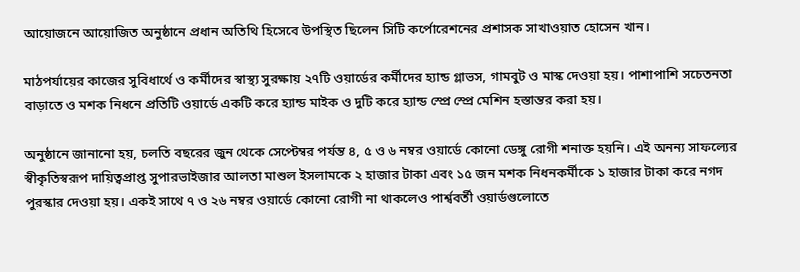আয়োজনে আয়োজিত অনুষ্ঠানে প্রধান অতিথি হিসেবে উপস্থিত ছিলেন সিটি কর্পোরেশনের প্রশাসক সাখাওয়াত হোসেন খান।

মাঠপর্যায়ের কাজের সুবিধার্থে ও কর্মীদের স্বাস্থ্য সুরক্ষায় ২৭টি ওয়ার্ডের কর্মীদের হ্যান্ড গ্লাভস, গামবুট ও মাস্ক দেওয়া হয়। পাশাপাশি সচেতনতা বাড়াতে ও মশক নিধনে প্রতিটি ওয়ার্ডে একটি করে হ্যান্ড মাইক ও দুটি করে হ্যান্ড স্প্রে স্প্রে মেশিন হস্তান্তর করা হয়।

অনুষ্ঠানে জানানো হয়, চলতি বছরের জুন থেকে সেপ্টেম্বর পর্যন্ত ৪, ৫ ও ৬ নম্বর ওয়ার্ডে কোনো ডেঙ্গু রোগী শনাক্ত হয়নি। এই অনন্য সাফল্যের স্বীকৃতিস্বরূপ দায়িত্বপ্রাপ্ত সুপারভাইজার আলতা মাশুল ইসলামকে ২ হাজার টাকা এবং ১৫ জন মশক নিধনকর্মীকে ১ হাজার টাকা করে নগদ পুরস্কার দেওয়া হয়। একই সাথে ৭ ও ২৬ নম্বর ওয়ার্ডে কোনো রোগী না থাকলেও পার্শ্ববর্তী ওয়ার্ডগুলোতে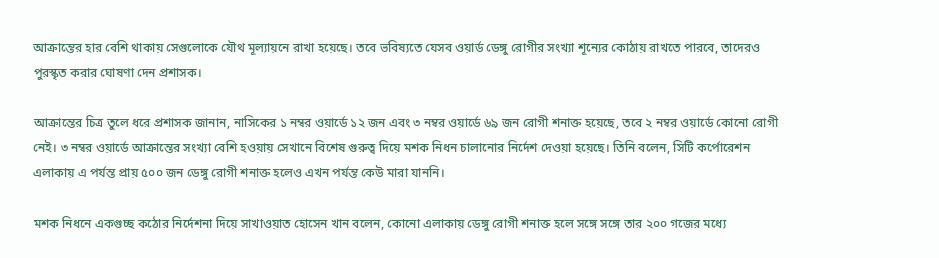আক্রান্তের হার বেশি থাকায় সেগুলোকে যৌথ মূল্যায়নে রাখা হয়েছে। তবে ভবিষ্যতে যেসব ওয়ার্ড ডেঙ্গু রোগীর সংখ্যা শূন্যের কোঠায় রাখতে পারবে, তাদেরও পুরস্কৃত করার ঘোষণা দেন প্রশাসক।

আক্রান্তের চিত্র তুলে ধরে প্রশাসক জানান, নাসিকের ১ নম্বর ওয়ার্ডে ১২ জন এবং ৩ নম্বর ওয়ার্ডে ৬৯ জন রোগী শনাক্ত হয়েছে, তবে ২ নম্বর ওয়ার্ডে কোনো রোগী নেই। ৩ নম্বর ওয়ার্ডে আক্রান্তের সংখ্যা বেশি হওয়ায় সেখানে বিশেষ গুরুত্ব দিয়ে মশক নিধন চালানোর নির্দেশ দেওয়া হয়েছে। তিনি বলেন, সিটি কর্পোরেশন এলাকায় এ পর্যন্ত প্রায় ৫০০ জন ডেঙ্গু রোগী শনাক্ত হলেও এখন পর্যন্ত কেউ মারা যাননি।

মশক নিধনে একগুচ্ছ কঠোর নির্দেশনা দিয়ে সাখাওয়াত হোসেন খান বলেন, কোনো এলাকায় ডেঙ্গু রোগী শনাক্ত হলে সঙ্গে সঙ্গে তার ২০০ গজের মধ্যে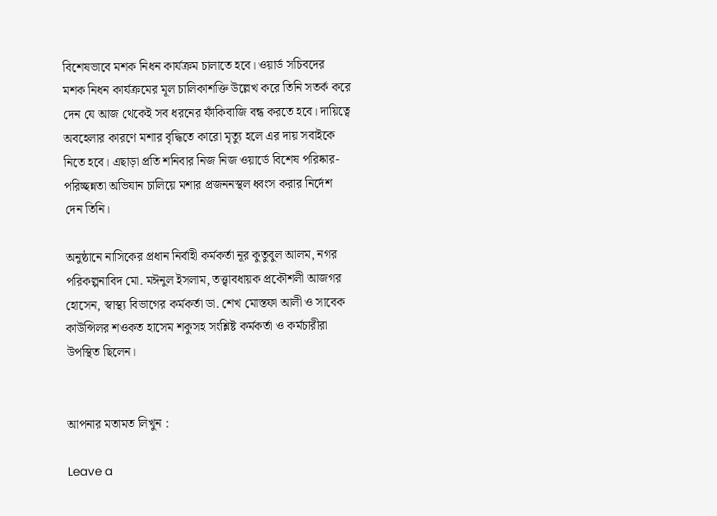বিশেষভাবে মশক নিধন কার্যক্রম চালাতে হবে। ওয়ার্ড সচিবদের মশক নিধন কার্যক্রমের মূল চালিকাশক্তি উল্লেখ করে তিনি সতর্ক করে দেন যে আজ থেকেই সব ধরনের ফাঁকিবাজি বন্ধ করতে হবে। দায়িত্বে অবহেলার কারণে মশার বৃদ্ধিতে কারো মৃত্যু হলে এর দায় সবাইকে নিতে হবে। এছাড়া প্রতি শনিবার নিজ নিজ ওয়ার্ডে বিশেষ পরিষ্কার-পরিচ্ছন্নতা অভিযান চালিয়ে মশার প্রজননস্থল ধ্বংস করার নির্দেশ দেন তিনি।

অনুষ্ঠানে নাসিকের প্রধান নির্বাহী কর্মকর্তা নূর কুতুবুল আলম, নগর পরিকল্পনাবিদ মো. মঈনুল ইসলাম, তত্ত্বাবধায়ক প্রকৌশলী আজগর হোসেন, স্বাস্থ্য বিভাগের কর্মকর্তা ডা. শেখ মোস্তফা আলী ও সাবেক কাউন্সিলর শওকত হাসেম শকুসহ সংশ্লিষ্ট কর্মকর্তা ও কর্মচারীরা উপস্থিত ছিলেন।


আপনার মতামত লিখুন :

Leave a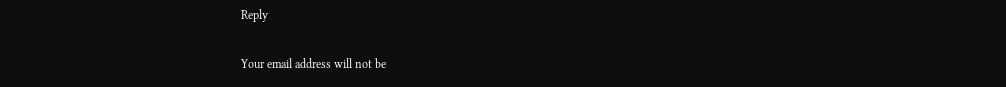Reply

Your email address will not be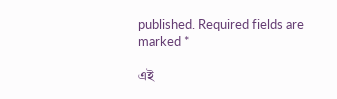published. Required fields are marked *

এই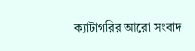ক্যাটাগরির আরো সংবাদ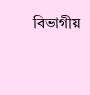বিভাগীয়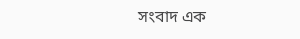সংবাদ এক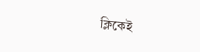ক্লিকেই